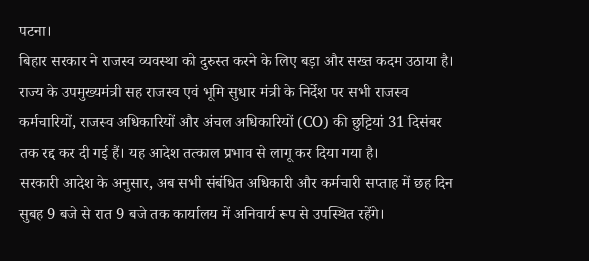पटना।
बिहार सरकार ने राजस्व व्यवस्था को दुरुस्त करने के लिए बड़ा और सख्त कदम उठाया है। राज्य के उपमुख्यमंत्री सह राजस्व एवं भूमि सुधार मंत्री के निर्देश पर सभी राजस्व कर्मचारियों, राजस्व अधिकारियों और अंचल अधिकारियों (CO) की छुट्टियां 31 दिसंबर तक रद्द कर दी गई हैं। यह आदेश तत्काल प्रभाव से लागू कर दिया गया है।
सरकारी आदेश के अनुसार, अब सभी संबंधित अधिकारी और कर्मचारी सप्ताह में छह दिन सुबह 9 बजे से रात 9 बजे तक कार्यालय में अनिवार्य रूप से उपस्थित रहेंगे।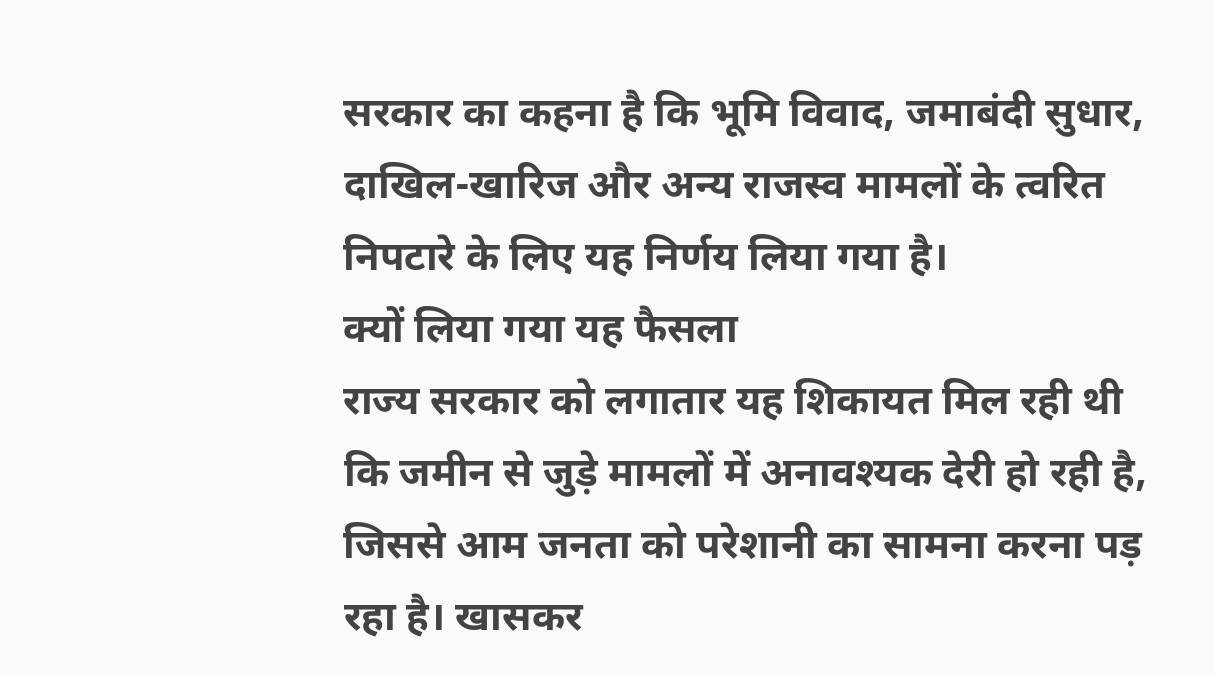सरकार का कहना है कि भूमि विवाद, जमाबंदी सुधार, दाखिल-खारिज और अन्य राजस्व मामलों के त्वरित निपटारे के लिए यह निर्णय लिया गया है।
क्यों लिया गया यह फैसला
राज्य सरकार को लगातार यह शिकायत मिल रही थी कि जमीन से जुड़े मामलों में अनावश्यक देरी हो रही है, जिससे आम जनता को परेशानी का सामना करना पड़ रहा है। खासकर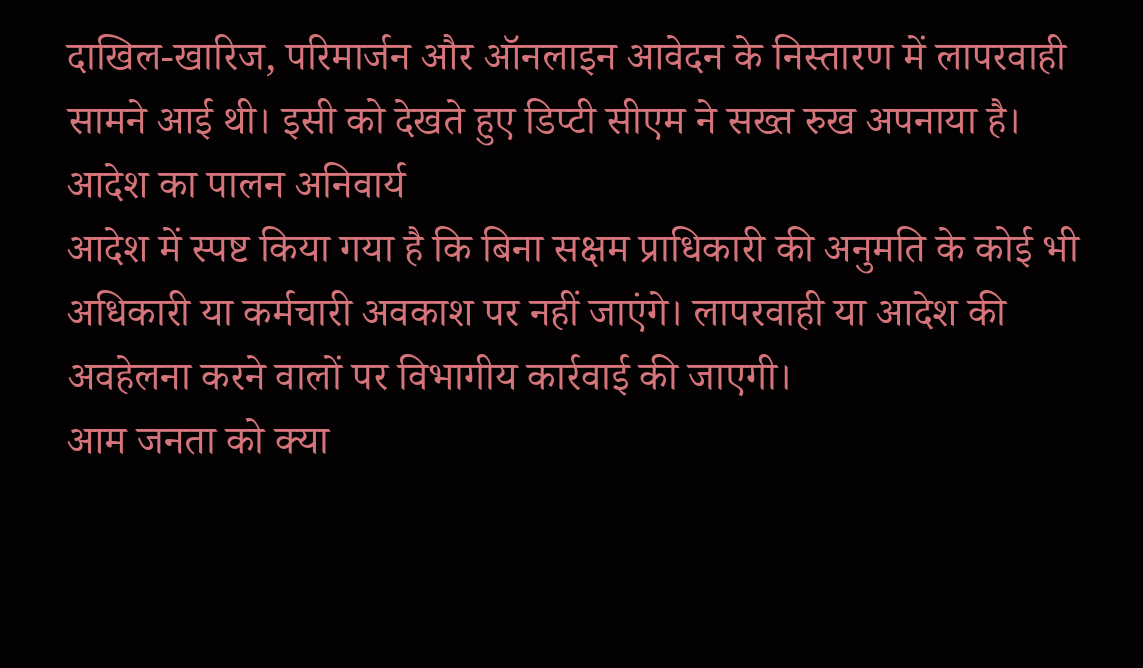दाखिल-खारिज, परिमार्जन और ऑनलाइन आवेदन के निस्तारण में लापरवाही सामने आई थी। इसी को देखते हुए डिप्टी सीएम ने सख्त रुख अपनाया है।
आदेश का पालन अनिवार्य
आदेश में स्पष्ट किया गया है कि बिना सक्षम प्राधिकारी की अनुमति के कोई भी अधिकारी या कर्मचारी अवकाश पर नहीं जाएंगे। लापरवाही या आदेश की अवहेलना करने वालों पर विभागीय कार्रवाई की जाएगी।
आम जनता को क्या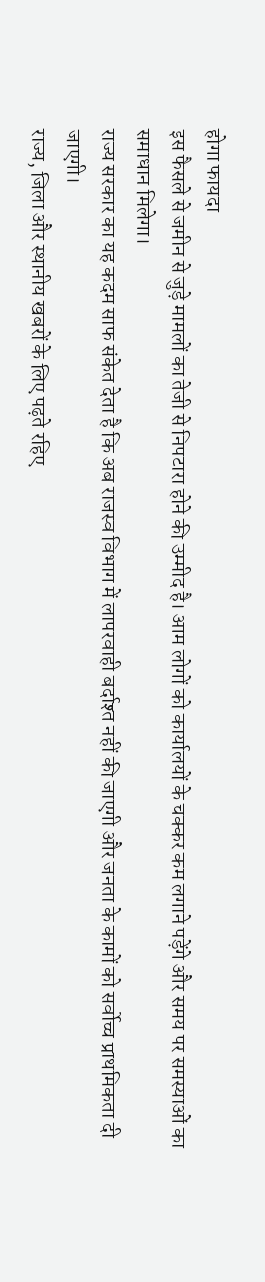होगा फायदा
इस फैसले से जमीन से जुड़े मामलों का तेजी से निपटारा होने की उम्मीद है। आम लोगों को कार्यालयों के चक्कर कम लगाने पड़ेंगे और समय पर समस्याओं का समाधान मिलेगा।
राज्य सरकार का यह कदम साफ संकेत देता है कि अब राजस्व विभाग में लापरवाही बर्दाश्त नहीं की जाएगी और जनता के कामों को सर्वोच्च प्राथमिकता दी जाएगी।
राज्य, जिला और स्थानीय खबरों के लिए पढ़ते रहिए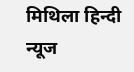मिथिला हिन्दी न्यूज